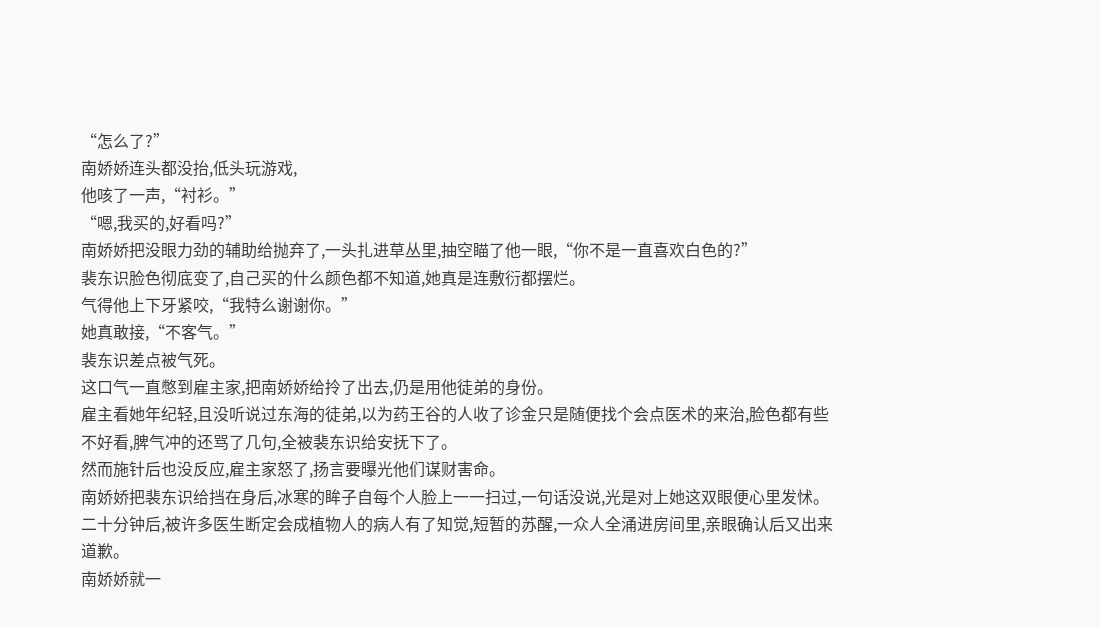“怎么了?”
南娇娇连头都没抬,低头玩游戏,
他咳了一声,“衬衫。”
“嗯,我买的,好看吗?”
南娇娇把没眼力劲的辅助给抛弃了,一头扎进草丛里,抽空瞄了他一眼,“你不是一直喜欢白色的?”
裴东识脸色彻底变了,自己买的什么颜色都不知道,她真是连敷衍都摆烂。
气得他上下牙紧咬,“我特么谢谢你。”
她真敢接,“不客气。”
裴东识差点被气死。
这口气一直憋到雇主家,把南娇娇给拎了出去,仍是用他徒弟的身份。
雇主看她年纪轻,且没听说过东海的徒弟,以为药王谷的人收了诊金只是随便找个会点医术的来治,脸色都有些不好看,脾气冲的还骂了几句,全被裴东识给安抚下了。
然而施针后也没反应,雇主家怒了,扬言要曝光他们谋财害命。
南娇娇把裴东识给挡在身后,冰寒的眸子自每个人脸上一一扫过,一句话没说,光是对上她这双眼便心里发怵。
二十分钟后,被许多医生断定会成植物人的病人有了知觉,短暂的苏醒,一众人全涌进房间里,亲眼确认后又出来道歉。
南娇娇就一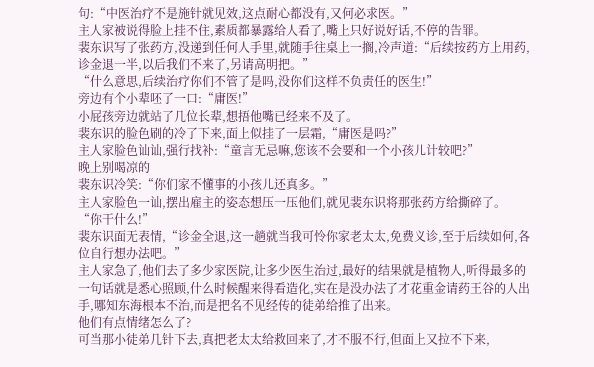句:“中医治疗不是施针就见效,这点耐心都没有,又何必求医。”
主人家被说得脸上挂不住,素质都暴露给人看了,嘴上只好说好话,不停的告罪。
裴东识写了张药方,没递到任何人手里,就随手往桌上一搁,冷声道:“后续按药方上用药,诊金退一半,以后我们不来了,另请高明把。”
“什么意思,后续治疗你们不管了是吗,没你们这样不负责任的医生!”
旁边有个小辈呸了一口:“庸医!”
小屁孩旁边就站了几位长辈,想捂他嘴已经来不及了。
裴东识的脸色刷的冷了下来,面上似挂了一层霜,“庸医是吗?”
主人家脸色讪讪,强行找补:“童言无忌嘛,您该不会要和一个小孩儿计较吧?”
晚上别喝凉的
裴东识冷笑:“你们家不懂事的小孩儿还真多。”
主人家脸色一讪,摆出雇主的姿态想压一压他们,就见裴东识将那张药方给撕碎了。
“你干什么!”
裴东识面无表情,“诊金全退,这一趟就当我可怜你家老太太,免费义诊,至于后续如何,各位自行想办法吧。”
主人家急了,他们去了多少家医院,让多少医生治过,最好的结果就是植物人,听得最多的一句话就是悉心照顾,什么时候醒来得看造化,实在是没办法了才花重金请药王谷的人出手,哪知东海根本不治,而是把名不见经传的徒弟给推了出来。
他们有点情绪怎么了?
可当那小徒弟几针下去,真把老太太给救回来了,才不服不行,但面上又拉不下来,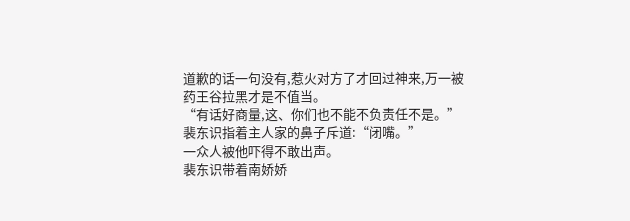道歉的话一句没有,惹火对方了才回过神来,万一被药王谷拉黑才是不值当。
“有话好商量,这、你们也不能不负责任不是。”
裴东识指着主人家的鼻子斥道:“闭嘴。”
一众人被他吓得不敢出声。
裴东识带着南娇娇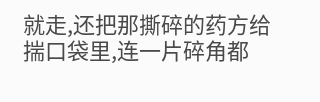就走,还把那撕碎的药方给揣口袋里,连一片碎角都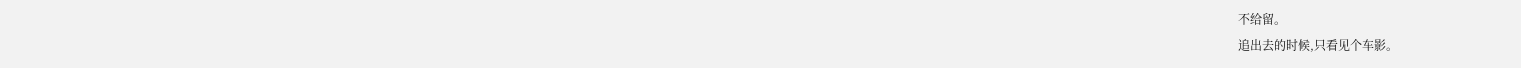不给留。
追出去的时候,只看见个车影。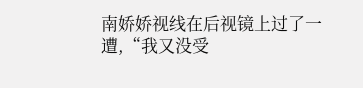南娇娇视线在后视镜上过了一遭,“我又没受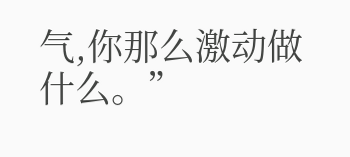气,你那么激动做什么。”